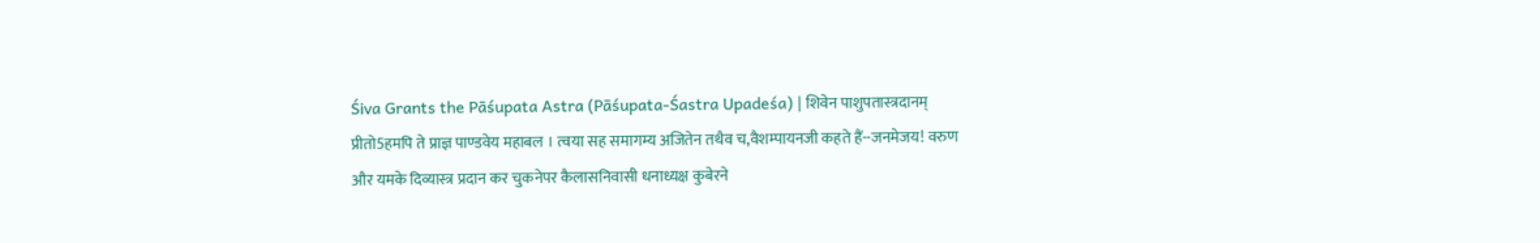Śiva Grants the Pāśupata Astra (Pāśupata-Śastra Upadeśa) | शिवेन पाशुपतास्त्रदानम्
प्रीतो5हमपि ते प्राज्ञ पाण्डवेय महाबल । त्वया सह समागम्य अजितेन तथैव च,वैशम्पायनजी कहते हैं--जनमेजय! वरुण और यमके दिव्यास्त्र प्रदान कर चुकनेपर कैलासनिवासी धनाध्यक्ष कुबेरने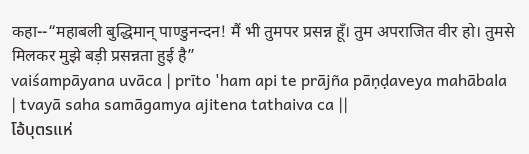कहा--“महाबली बुद्धिमान् पाण्डुनन्दन! मैं भी तुमपर प्रसन्न हूँ। तुम अपराजित वीर हो। तुमसे मिलकर मुझे बड़ी प्रसन्नता हुई है”
vaiśampāyana uvāca | prīto 'ham api te prājña pāṇḍaveya mahābala | tvayā saha samāgamya ajitena tathaiva ca ||
โอ้บุตรแห่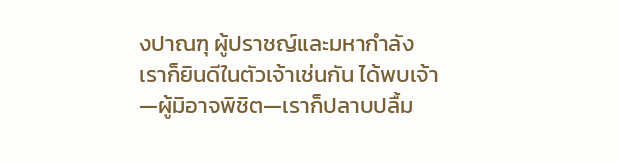งปาณฑุ ผู้ปราชญ์และมหากำลัง เราก็ยินดีในตัวเจ้าเช่นกัน ได้พบเจ้า—ผู้มิอาจพิชิต—เราก็ปลาบปลื้ม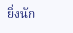ยิ่งนัก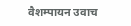वैशम्पायन उवाच